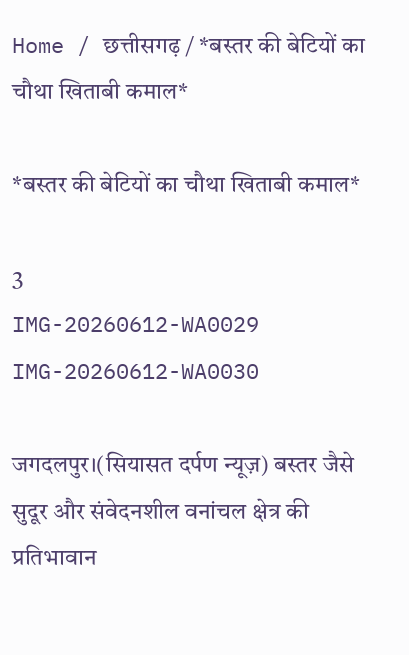Home / छत्तीसगढ़ / *बस्तर की बेटियों का चौथा खिताबी कमाल*

*बस्तर की बेटियों का चौथा खिताबी कमाल*

3
IMG-20260612-WA0029
IMG-20260612-WA0030

जगदलपुर।(सियासत दर्पण न्यूज़) बस्तर जैसे सुदूर और संवेदनशील वनांचल क्षेत्र की प्रतिभावान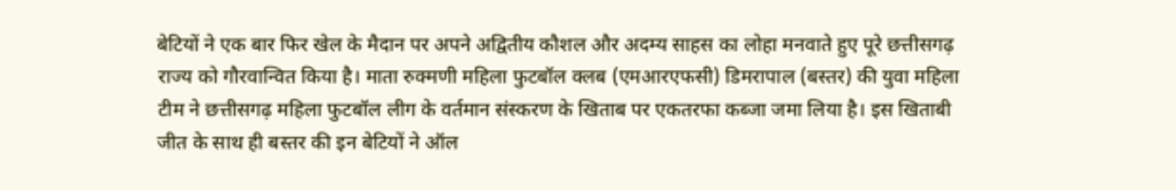बेटियों ने एक बार फिर खेल के मैदान पर अपने अद्वितीय कौशल और अदम्य साहस का लोहा मनवाते हुए पूरे छत्तीसगढ़ राज्य को गौरवान्वित किया है। माता रुक्मणी महिला फुटबॉल क्लब (एमआरएफसी) डिमरापाल (बस्तर) की युवा महिला टीम ने छत्तीसगढ़ महिला फुटबॉल लीग के वर्तमान संस्करण के खिताब पर एकतरफा कब्जा जमा लिया है। इस खिताबी जीत के साथ ही बस्तर की इन बेटियों ने ऑल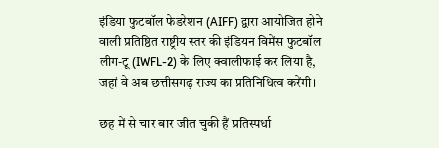इंडिया फुटबॉल फेडरेशन (AIFF) द्वारा आयोजित होने वाली प्रतिष्ठित राष्ट्रीय स्तर की इंडियन विमेंस फुटबॉल लीग-टू (IWFL-2) के लिए क्वालीफाई कर लिया है, जहां वे अब छत्तीसगढ़ राज्य का प्रतिनिधित्व करेंगी।

छह में से चार बार जीत चुकी हैं प्रतिस्पर्धा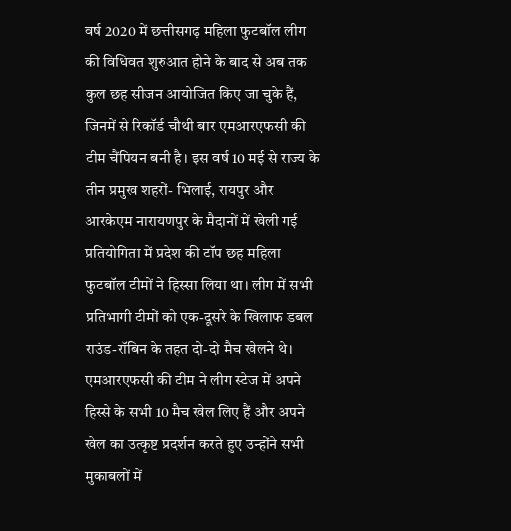वर्ष 2020 में छत्तीसगढ़ महिला फुटबॉल लीग की विधिवत शुरुआत होने के बाद से अब तक कुल छह सीजन आयोजित किए जा चुके हैं, जिनमें से रिकॉर्ड चौथी बार एमआरएफसी की टीम चैंपियन बनी है। इस वर्ष 10 मई से राज्य के तीन प्रमुख शहरों- भिलाई, रायपुर और आरकेएम नारायणपुर के मैदानों में खेली गई प्रतियोगिता में प्रदेश की टॉप छह महिला फुटबॉल टीमों ने हिस्सा लिया था। लीग में सभी प्रतिभागी टीमों को एक-दूसरे के खिलाफ डबल राउंड-रॉबिन के तहत दो-दो मैच खेलने थे। एमआरएफसी की टीम ने लीग स्टेज में अपने हिस्से के सभी 10 मैच खेल लिए हैं और अपने खेल का उत्कृष्ट प्रदर्शन करते हुए उन्होंने सभी मुकाबलों में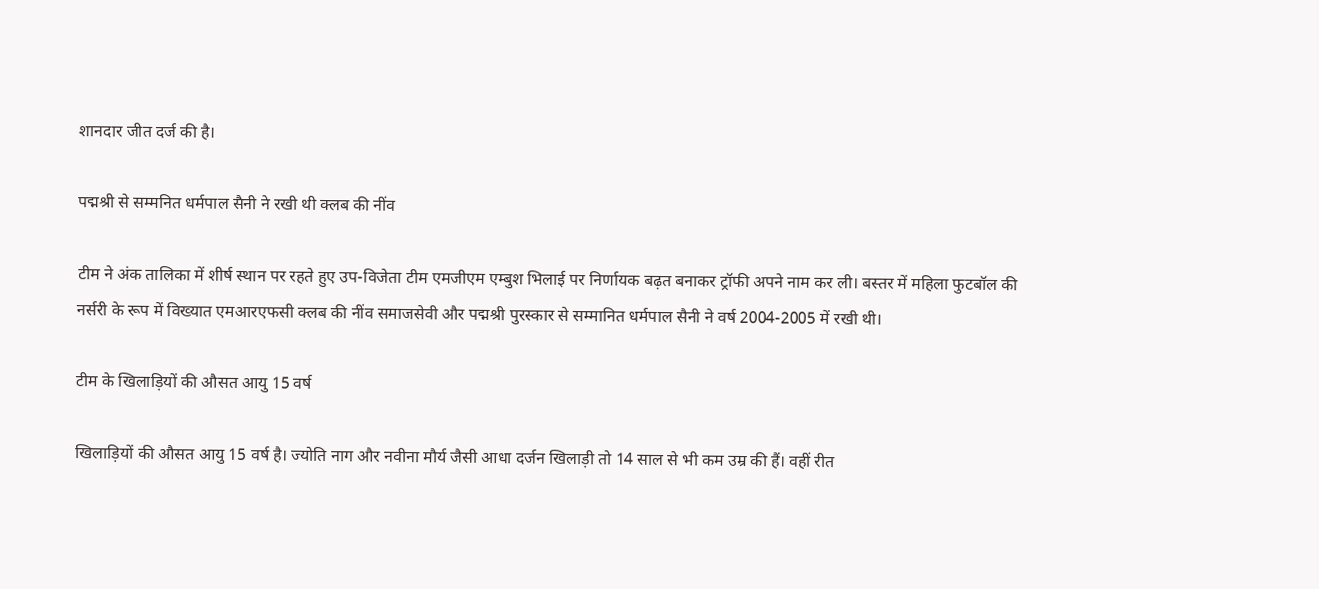शानदार जीत दर्ज की है।

पद्मश्री से सम्मनित धर्मपाल सैनी ने रखी थी क्लब की नींव

टीम ने अंक तालिका में शीर्ष स्थान पर रहते हुए उप-विजेता टीम एमजीएम एम्बुश भिलाई पर निर्णायक बढ़त बनाकर ट्रॉफी अपने नाम कर ली। बस्तर में महिला फुटबॉल की नर्सरी के रूप में विख्यात एमआरएफसी क्लब की नींव समाजसेवी और पद्मश्री पुरस्कार से सम्मानित धर्मपाल सैनी ने वर्ष 2004-2005 में रखी थी।

टीम के खिलाड़ियों की औसत आयु 15 वर्ष

खिलाड़ियों की औसत आयु 15 वर्ष है। ज्योति नाग और नवीना मौर्य जैसी आधा दर्जन खिलाड़ी तो 14 साल से भी कम उम्र की हैं। वहीं रीत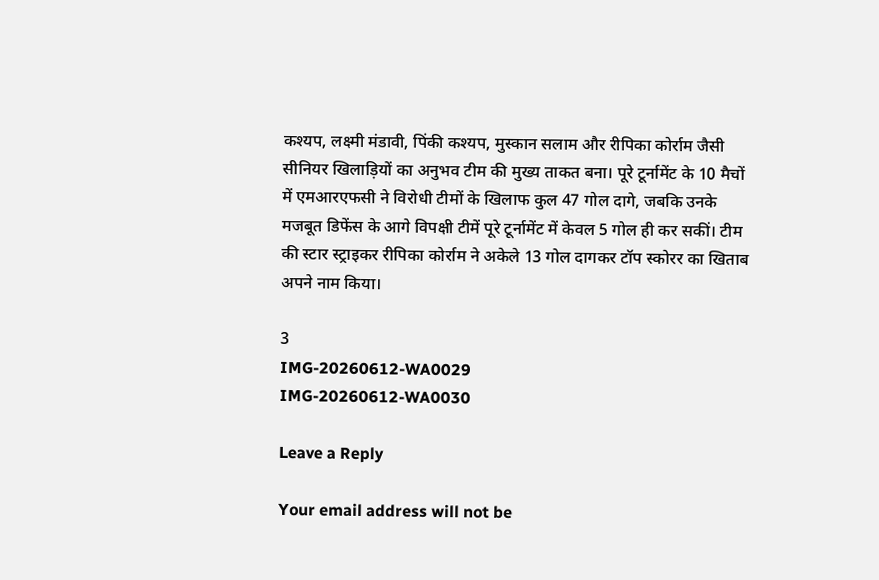कश्यप, लक्ष्मी मंडावी, पिंकी कश्यप, मुस्कान सलाम और रीपिका कोर्राम जैसी सीनियर खिलाड़ियों का अनुभव टीम की मुख्य ताकत बना। पूरे टूर्नामेंट के 10 मैचों में एमआरएफसी ने विरोधी टीमों के खिलाफ कुल 47 गोल दागे, जबकि उनके मजबूत डिफेंस के आगे विपक्षी टीमें पूरे टूर्नामेंट में केवल 5 गोल ही कर सकीं। टीम की स्टार स्ट्राइकर रीपिका कोर्राम ने अकेले 13 गोल दागकर टॉप स्कोरर का खिताब अपने नाम किया।

3
IMG-20260612-WA0029
IMG-20260612-WA0030

Leave a Reply

Your email address will not be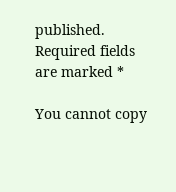published. Required fields are marked *

You cannot copy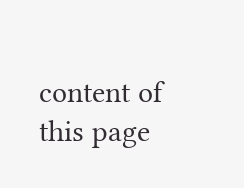content of this page